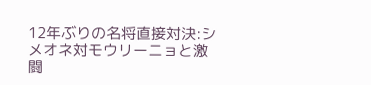12年ぶりの名将直接対決:シメオネ対モウリーニョと激闘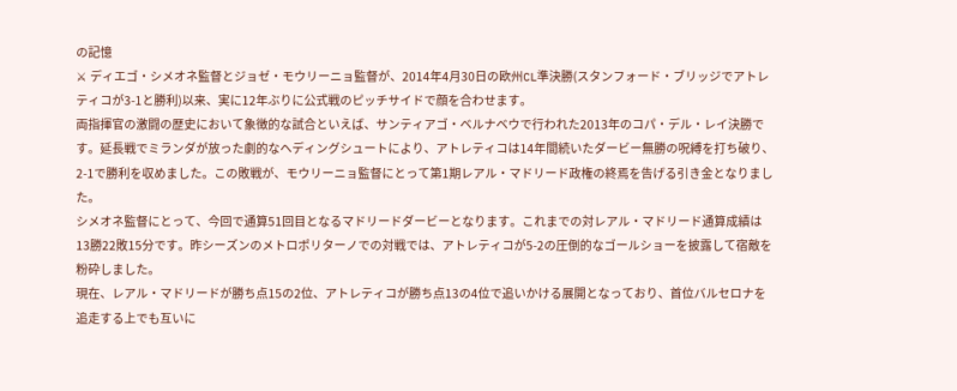の記憶
⚔ ディエゴ・シメオネ監督とジョゼ・モウリーニョ監督が、2014年4月30日の欧州CL準決勝(スタンフォード・ブリッジでアトレティコが3-1と勝利)以来、実に12年ぶりに公式戦のピッチサイドで顔を合わせます。
両指揮官の激闘の歴史において象徴的な試合といえば、サンティアゴ・ベルナベウで行われた2013年のコパ・デル・レイ決勝です。延長戦でミランダが放った劇的なヘディングシュートにより、アトレティコは14年間続いたダービー無勝の呪縛を打ち破り、2-1で勝利を収めました。この敗戦が、モウリーニョ監督にとって第1期レアル・マドリード政権の終焉を告げる引き金となりました。
シメオネ監督にとって、今回で通算51回目となるマドリードダービーとなります。これまでの対レアル・マドリード通算成績は13勝22敗15分です。昨シーズンのメトロポリターノでの対戦では、アトレティコが5-2の圧倒的なゴールショーを披露して宿敵を粉砕しました。
現在、レアル・マドリードが勝ち点15の2位、アトレティコが勝ち点13の4位で追いかける展開となっており、首位バルセロナを追走する上でも互いに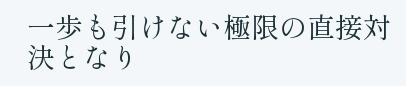一歩も引けない極限の直接対決となり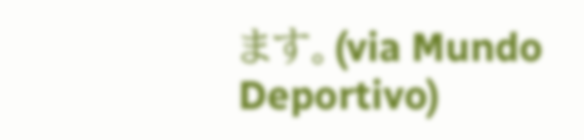ます。(via Mundo Deportivo)